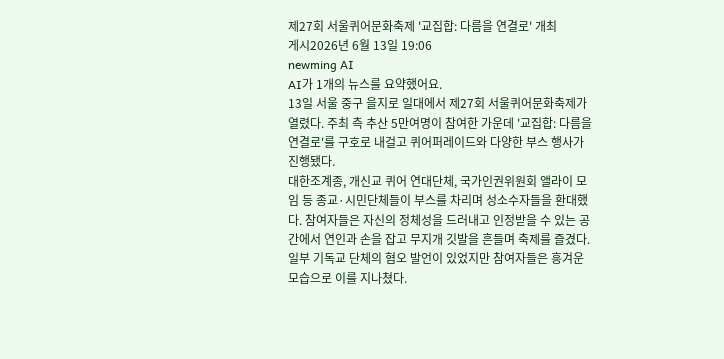제27회 서울퀴어문화축제 '교집합: 다름을 연결로' 개최
게시2026년 6월 13일 19:06
newming AI
AI가 1개의 뉴스를 요약했어요.
13일 서울 중구 을지로 일대에서 제27회 서울퀴어문화축제가 열렸다. 주최 측 추산 5만여명이 참여한 가운데 '교집합: 다름을 연결로'를 구호로 내걸고 퀴어퍼레이드와 다양한 부스 행사가 진행됐다.
대한조계종, 개신교 퀴어 연대단체, 국가인권위원회 앨라이 모임 등 종교·시민단체들이 부스를 차리며 성소수자들을 환대했다. 참여자들은 자신의 정체성을 드러내고 인정받을 수 있는 공간에서 연인과 손을 잡고 무지개 깃발을 흔들며 축제를 즐겼다.
일부 기독교 단체의 혐오 발언이 있었지만 참여자들은 흥겨운 모습으로 이를 지나쳤다.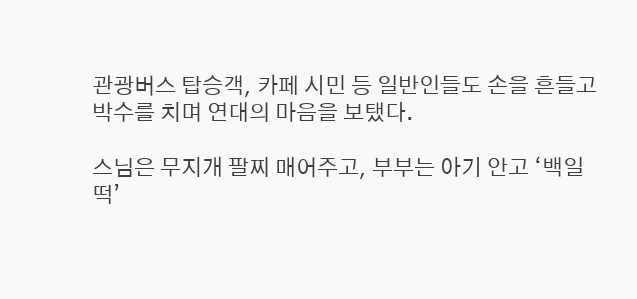관광버스 탑승객, 카페 시민 등 일반인들도 손을 흔들고 박수를 치며 연대의 마음을 보탰다.

스님은 무지개 팔찌 매어주고, 부부는 아기 안고 ‘백일떡’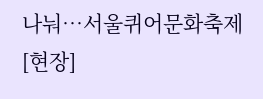나눠…서울퀴어문화축제 [현장]